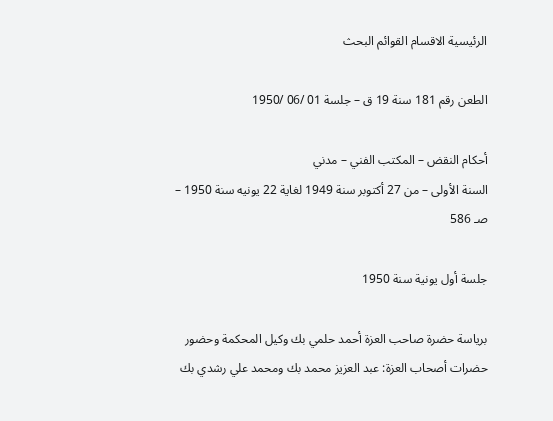الرئيسية الاقسام القوائم البحث

الطعن رقم 181 سنة 19 ق – جلسة 01 /06 /1950

أحكام النقض – المكتب الفني – مدني
السنة الأولى – من 27 أكتوبر سنة 1949 لغاية 22 يونيه سنة 1950 – صـ 586

جلسة أول يونية سنة 1950

برياسة حضرة صاحب العزة أحمد حلمي بك وكيل المحكمة وحضور حضرات أصحاب العزة: عبد العزيز محمد بك ومحمد علي رشدي بك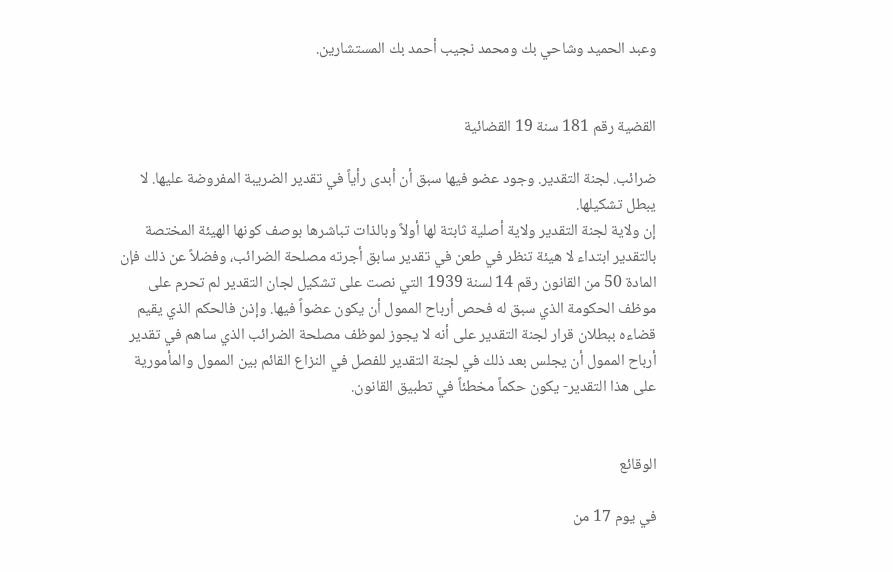وعبد الحميد وشاحي بك ومحمد نجيب أحمد بك المستشارين.


القضية رقم 181 سنة 19 القضائية

ضرائب. لجنة التقدير. وجود عضو فيها سبق أن أبدى رأياً في تقدير الضريبة المفروضة عليها. لا يبطل تشكيلها.
إن ولاية لجنة التقدير ولاية أصلية ثابتة لها أولاً وبالذات تباشرها بوصف كونها الهيئة المختصة بالتقدير ابتداء لا هيئة تنظر في طعن في تقدير سابق أجرته مصلحة الضرائب، وفضلاً عن ذلك فإن المادة 50 من القانون رقم 14 لسنة 1939 التي نصت على تشكيل لجان التقدير لم تحرم على موظف الحكومة الذي سبق له فحص أرباح الممول أن يكون عضواً فيها. وإذن فالحكم الذي يقيم قضاءه ببطلان قرار لجنة التقدير على أنه لا يجوز لموظف مصلحة الضرائب الذي ساهم في تقدير أرباح الممول أن يجلس بعد ذلك في لجنة التقدير للفصل في النزاع القائم بين الممول والمأمورية على هذا التقدير- يكون حكماً مخطئاً في تطبيق القانون.


الوقائع

في يوم 17 من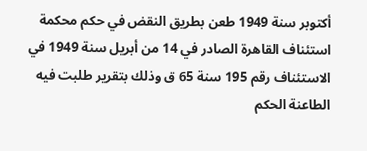أكتوبر سنة 1949 طعن بطريق النقض في حكم محكمة استئناف القاهرة الصادر في 14 من أبريل سنة 1949 في الاستئناف رقم 195 سنة 65 ق وذلك بتقرير طلبت فيه الطاعنة الحكم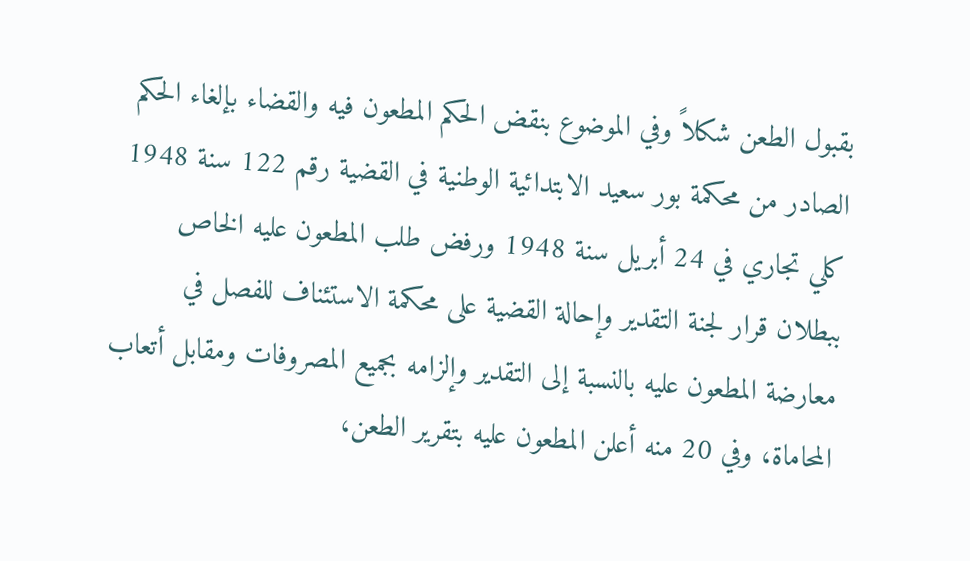بقبول الطعن شكلاً وفي الموضوع بنقض الحكم المطعون فيه والقضاء بإلغاء الحكم الصادر من محكمة بور سعيد الابتدائية الوطنية في القضية رقم 122 سنة 1948 كلي تجاري في 24 أبريل سنة 1948 ورفض طلب المطعون عليه الخاص ببطلان قرار لجنة التقدير وإحالة القضية على محكمة الاستئناف للفصل في معارضة المطعون عليه بالنسبة إلى التقدير وإلزامه بجميع المصروفات ومقابل أتعاب المحاماة، وفي 20 منه أعلن المطعون عليه بتقرير الطعن،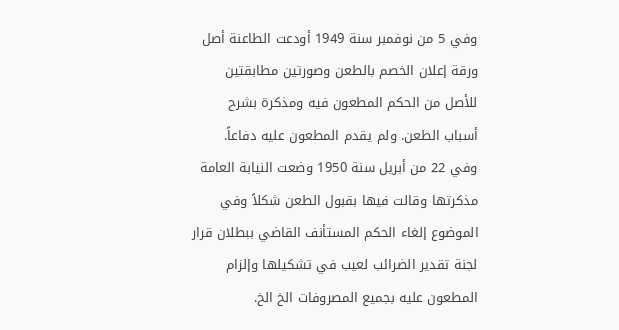وفي 5 من نوفمبر سنة 1949 أودعت الطاعنة أصل ورقة إعلان الخصم بالطعن وصورتين مطابقتين للأصل من الحكم المطعون فيه ومذكرة بشرح أسباب الطعن. ولم يقدم المطعون عليه دفاعاً.
وفي 22 من أبريل سنة 1950 وضعت النيابة العامة مذكرتها وقالت فيها بقبول الطعن شكلاً وفي الموضوع إلغاء الحكم المستأنف القاضي ببطلان قرار لجنة تقدير الضرائب لعيب في تشكيلها وإلزام المطعون عليه بجميع المصروفات الخ الخ.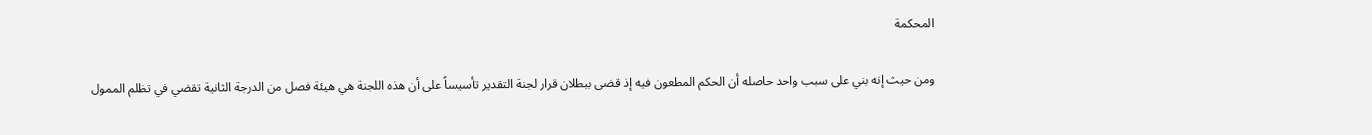المحكمة

ومن حيث إنه بني على سبب واحد حاصله أن الحكم المطعون فيه إذ قضى ببطلان قرار لجنة التقدير تأسيساً على أن هذه اللجنة هي هيئة فصل من الدرجة الثانية تقضي في تظلم الممول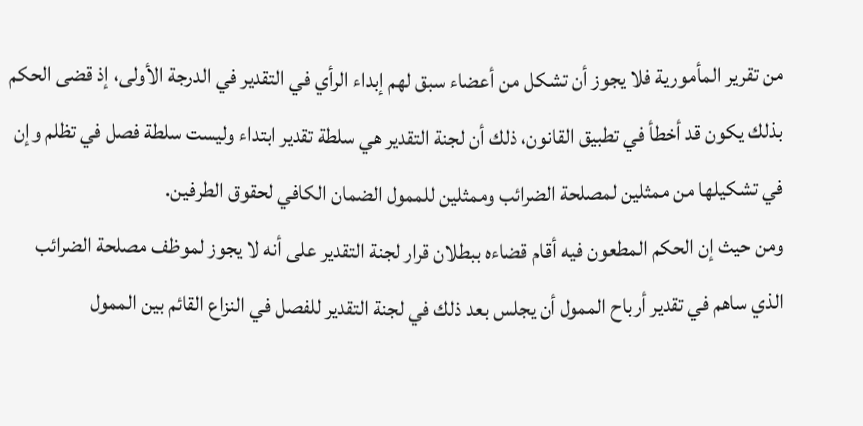من تقرير المأمورية فلا يجوز أن تشكل من أعضاء سبق لهم إبداء الرأي في التقدير في الدرجة الأولى، إذ قضى الحكم بذلك يكون قد أخطأ في تطبيق القانون، ذلك أن لجنة التقدير هي سلطة تقدير ابتداء وليست سلطة فصل في تظلم وإن في تشكيلها من ممثلين لمصلحة الضرائب وممثلين للممول الضمان الكافي لحقوق الطرفين.
ومن حيث إن الحكم المطعون فيه أقام قضاءه ببطلان قرار لجنة التقدير على أنه لا يجوز لموظف مصلحة الضرائب الذي ساهم في تقدير أرباح الممول أن يجلس بعد ذلك في لجنة التقدير للفصل في النزاع القائم بين الممول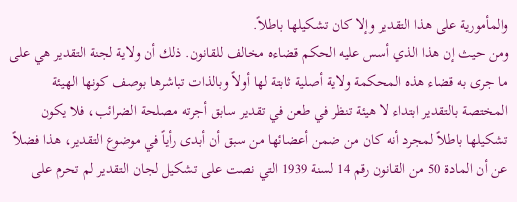والمأمورية على هذا التقدير وإلا كان تشكيلها باطلاً.
ومن حيث إن هذا الذي أسس عليه الحكم قضاءه مخالف للقانون. ذلك أن ولاية لجنة التقدير هي على ما جرى به قضاء هذه المحكمة ولاية أصلية ثابتة لها أولاً وبالذات تباشرها بوصف كونها الهيئة المختصة بالتقدير ابتداء لا هيئة تنظر في طعن في تقدير سابق أجرته مصلحة الضرائب، فلا يكون تشكيلها باطلاً لمجرد أنه كان من ضمن أعضائها من سبق أن أبدى رأياً في موضوع التقدير، هذا فضلاً عن أن المادة 50 من القانون رقم 14 لسنة 1939 التي نصت على تشكيل لجان التقدير لم تحرم على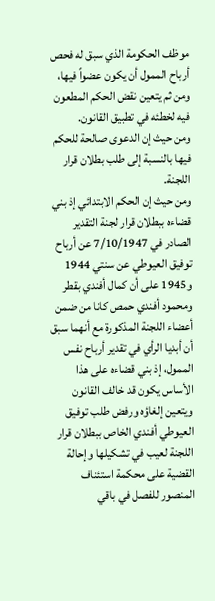موظف الحكومة الذي سبق له فحص أرباح الممول أن يكون عضواً فيها، ومن ثم يتعين نقض الحكم المطعون فيه لخطئه في تطبيق القانون.
ومن حيث إن الدعوى صالحة للحكم فيها بالنسبة إلى طلب بطلان قرار اللجنة.
ومن حيث إن الحكم الابتدائي إذ بني قضاءه ببطلان قرار لجنة التقدير الصادر في 7/10/1947 عن أرباح توفيق العيوطي عن سنتي 1944 و1945 على أن كمال أفندي بقطر ومحمود أفندي حمص كانا من ضمن أعضاء اللجنة المذكورة مع أنهما سبق أن أبديا الرأي في تقدير أرباح نفس الممول، إذ بني قضاءه على هذا الأساس يكون قد خالف القانون ويتعين إلغاؤه ورفض طلب توفيق العيوطي أفندي الخاص ببطلان قرار اللجنة لعيب في تشكيلها وإحالة القضية على محكمة استئناف المنصور للفصل في باقي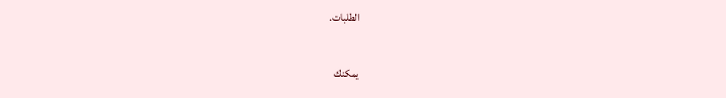الطلبات.

يمكنك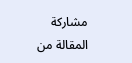مشاركة المقالة من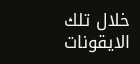خلال تلك الايقونات